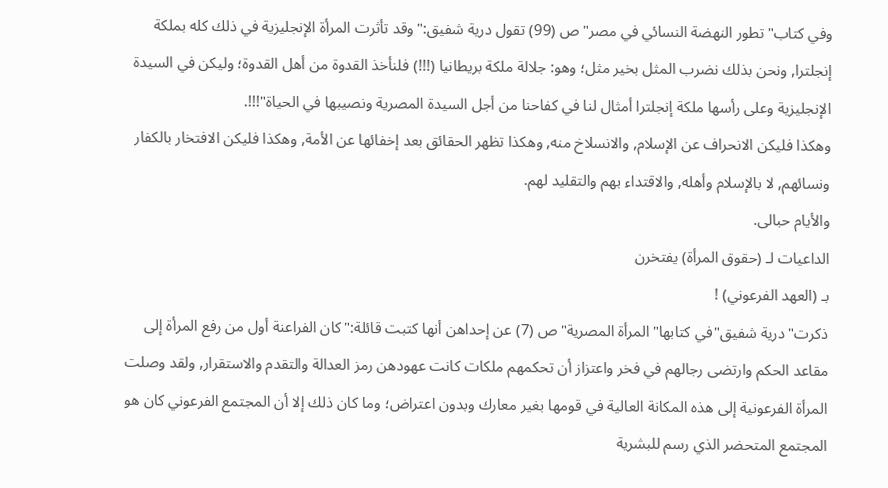وفي كتاب"تطور النهضة النسائي في مصر"ص (99) تقول درية شفيق:"وقد تأثرت المرأة الإنجليزية في ذلك كله بملكة إنجلترا, ونحن بذلك نضرب المثل بخير مثل؛ وهو: جلالة ملكة بريطانيا (!!!) فلنأخذ القدوة من أهل القدوة؛ وليكن في السيدة الإنجليزية وعلى رأسها ملكة إنجلترا أمثال لنا في كفاحنا من أجل السيدة المصرية ونصيبها في الحياة"!!!.
وهكذا فليكن الانحراف عن الإسلام, والانسلاخ منه, وهكذا تظهر الحقائق بعد إخفائها عن الأمة, وهكذا فليكن الافتخار بالكفار ونسائهم, لا بالإسلام وأهله, والاقتداء بهم والتقليد لهم.
والأيام حبالى.
الداعيات لـ (حقوق المرأة) يفتخرن
بـ (العهد الفرعوني) !
ذكرت"درية شفيق"في كتابها"المرأة المصرية"ص (7) عن إحداهن أنها كتبت قائلة:"كان الفراعنة أول من رفع المرأة إلى مقاعد الحكم وارتضى رجالهم في فخر واعتزاز أن تحكمهم ملكات كانت عهودهن رمز العدالة والتقدم والاستقرار, ولقد وصلت المرأة الفرعونية إلى هذه المكانة العالية في قومها بغير معارك وبدون اعتراض؛ وما كان ذلك إلا أن المجتمع الفرعوني كان هو المجتمع المتحضر الذي رسم للبشرية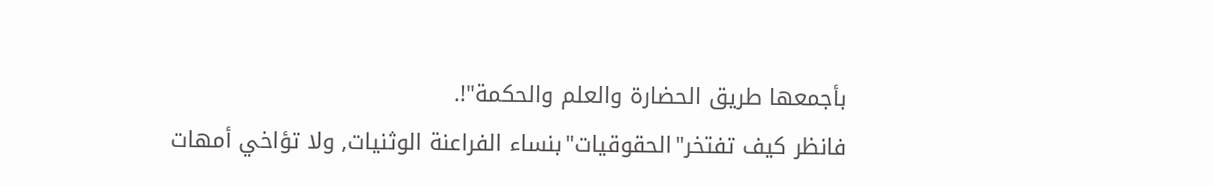بأجمعها طريق الحضارة والعلم والحكمة"!.
فانظر كيف تفتخر"الحقوقيات"بنساء الفراعنة الوثنيات, ولا تؤاخي أمهات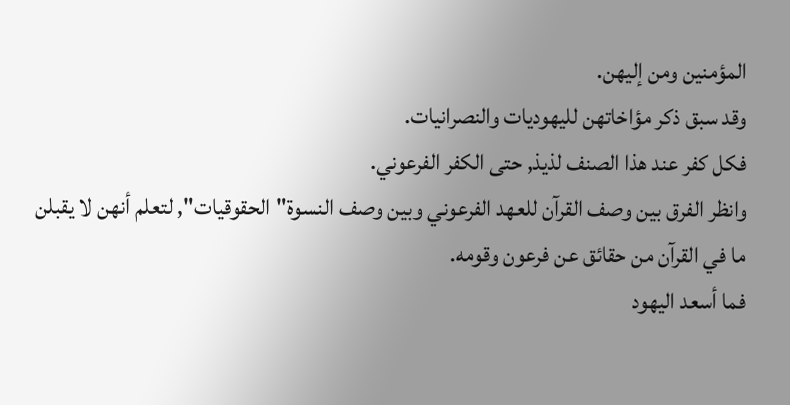المؤمنين ومن إليهن.
وقد سبق ذكر مؤاخاتهن لليهوديات والنصرانيات.
فكل كفر عند هذا الصنف لذيذ, حتى الكفر الفرعوني.
وانظر الفرق بين وصف القرآن للعهد الفرعوني وبين وصف النسوة"الحقوقيات", لتعلم أنهن لا يقبلن ما في القرآن من حقائق عن فرعون وقومه.
فما أسعد اليهود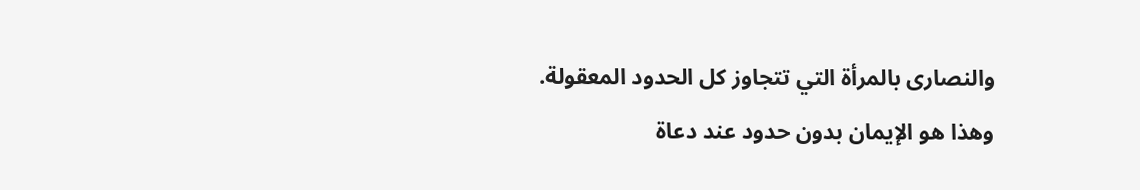والنصارى بالمرأة التي تتجاوز كل الحدود المعقولة.
وهذا هو الإيمان بدون حدود عند دعاة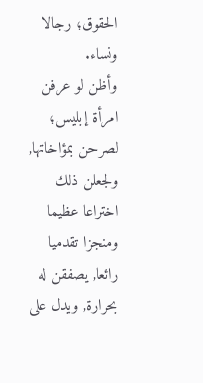الحقوق؛ رجالا ونساء.
وأظن لو عرفن امرأة إبليس؛ لصرحن بمؤاخاتها, ولجعلن ذلك اختراعا عظيما ومنجزا تقدميا رائعا, يصفقن له بحرارة, ويدل على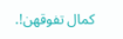كمال تفوقهن!.